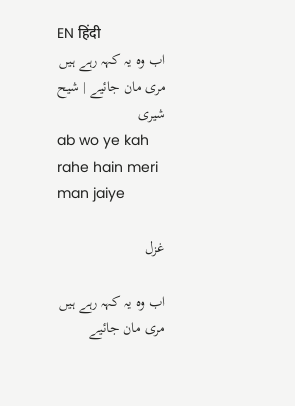EN हिंदी
اب وہ یہ کہہ رہے ہیں مری مان جائیے | شیح شیری
ab wo ye kah rahe hain meri man jaiye

غزل

اب وہ یہ کہہ رہے ہیں مری مان جائیے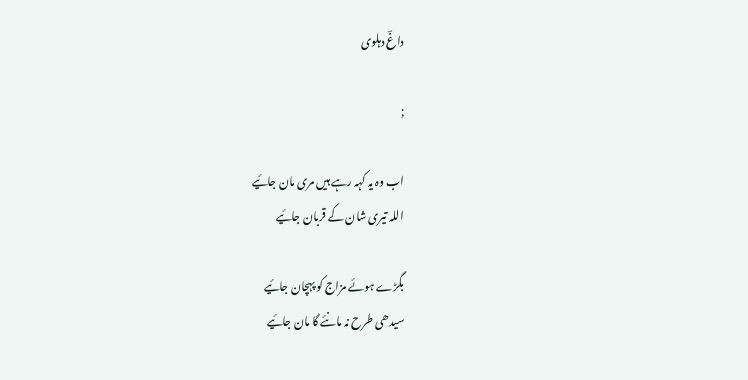داغؔ دہلوی

;

اب وہ یہ کہہ رہے ہیں مری مان جائیے
اللہ تیری شان کے قربان جائیے

بگڑے ہوئے مزاج کو پہچان جائیے
سیدھی طرح نہ مانئے گا مان جائیے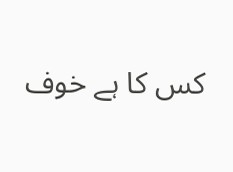کس کا ہے خوف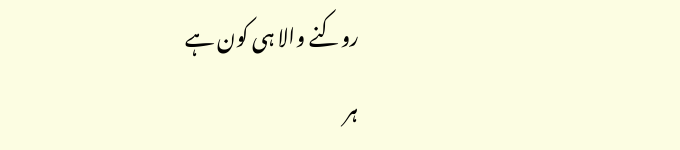روکنے والا ہی کون ہے
ہر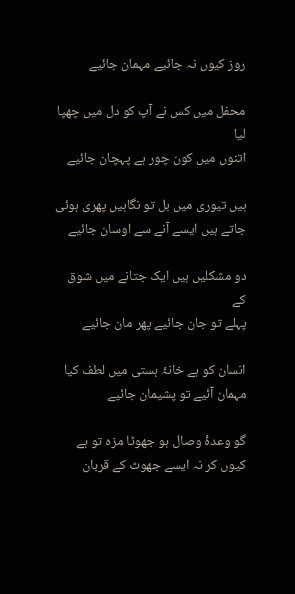روز کیوں نہ جائیے مہمان جائیے

محفل میں کس نے آپ کو دل میں چھپا لیا
اتنوں میں کون چور ہے پہچان جائیے

ہیں تیوری میں بل تو نگاہیں پھری ہوئی
جاتے ہیں ایسے آنے سے اوسان جائیے

دو مشکلیں ہیں ایک جتانے میں شوق کے
پہلے تو جان جائیے پھر مان جائیے

انسان کو ہے خانۂ ہستی میں لطف کیا
مہمان آئیے تو پشیمان جائیے

گو وعدۂ وصال ہو جھوٹا مزہ تو ہے
کیوں کر نہ ایسے جھوٹ کے قربان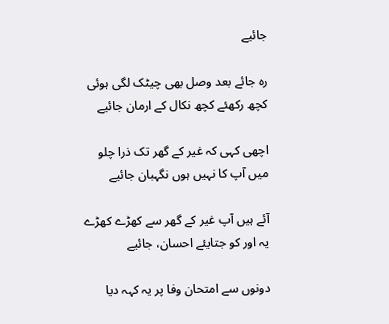جائیے

رہ جائے بعد وصل بھی چیٹک لگی ہوئی
کچھ رکھئے کچھ نکال کے ارمان جائیے

اچھی کہی کہ غیر کے گھر تک ذرا چلو
میں آپ کا نہیں ہوں نگہبان جائیے

آئے ہیں آپ غیر کے گھر سے کھڑے کھڑے
یہ اور کو جتایئے احسان، جائیے

دونوں سے امتحان وفا پر یہ کہہ دیا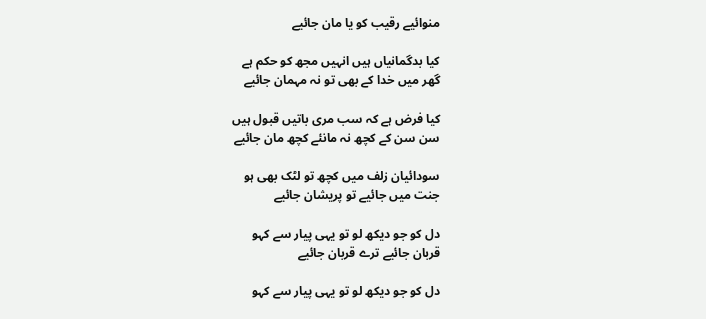منوائیے رقیب کو یا مان جائیے

کیا بدگمانیاں ہیں انہیں مجھ کو حکم ہے
گھر میں خدا کے بھی تو نہ مہمان جائیے

کیا فرض ہے کہ سب مری باتیں قبول ہیں
سن سن کے کچھ نہ مانئے کچھ مان جائیے

سودائیان زلف میں کچھ تو لٹک بھی ہو
جنت میں جائیے تو پریشان جائیے

دل کو جو دیکھ لو تو یہی پیار سے کہو
قربان جائیے ترے قربان جائیے

دل کو جو دیکھ لو تو یہی پیار سے کہو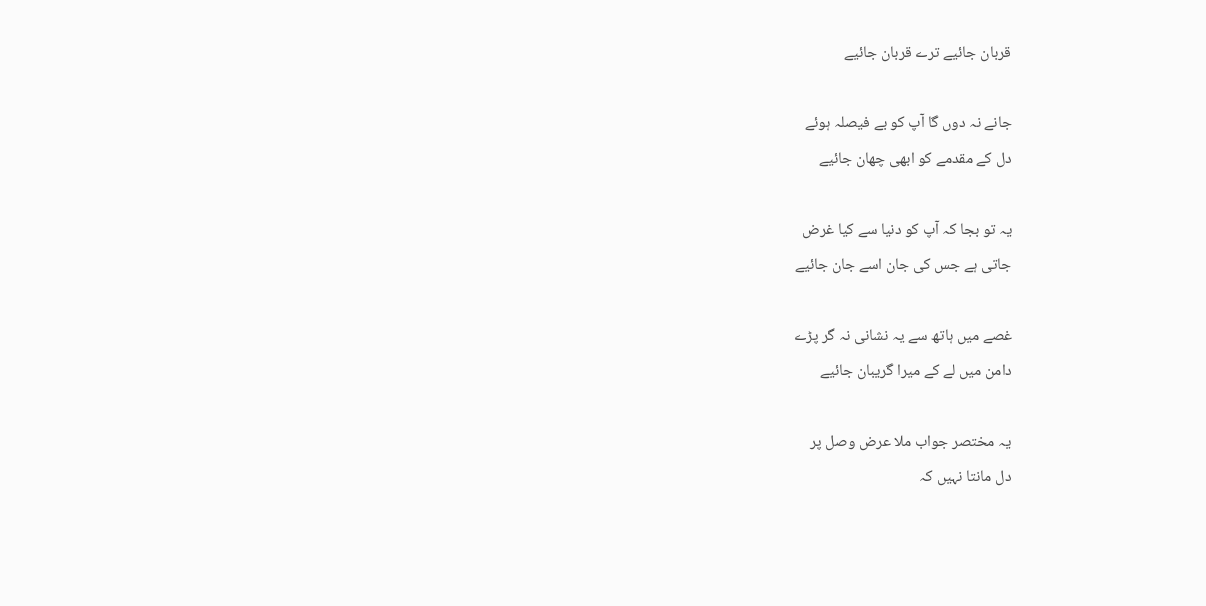قربان جائیے ترے قربان جائیے

جانے نہ دوں گا آپ کو بے فیصلہ ہوئے
دل کے مقدمے کو ابھی چھان جائیے

یہ تو بجا کہ آپ کو دنیا سے کیا غرض
جاتی ہے جس کی جان اسے جان جائیے

غصے میں ہاتھ سے یہ نشانی نہ گر پڑے
دامن میں لے کے میرا گریبان جائیے

یہ مختصر جواب ملا عرض وصل پر
دل مانتا نہیں کہ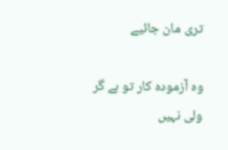تری مان جائیے

وہ آزمودہ کار تو ہے گر ولی نہیں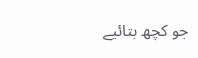جو کچھ بتائیے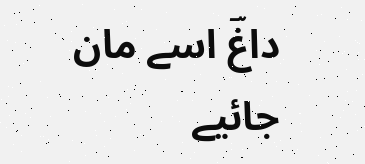داغؔ اسے مان جائیے